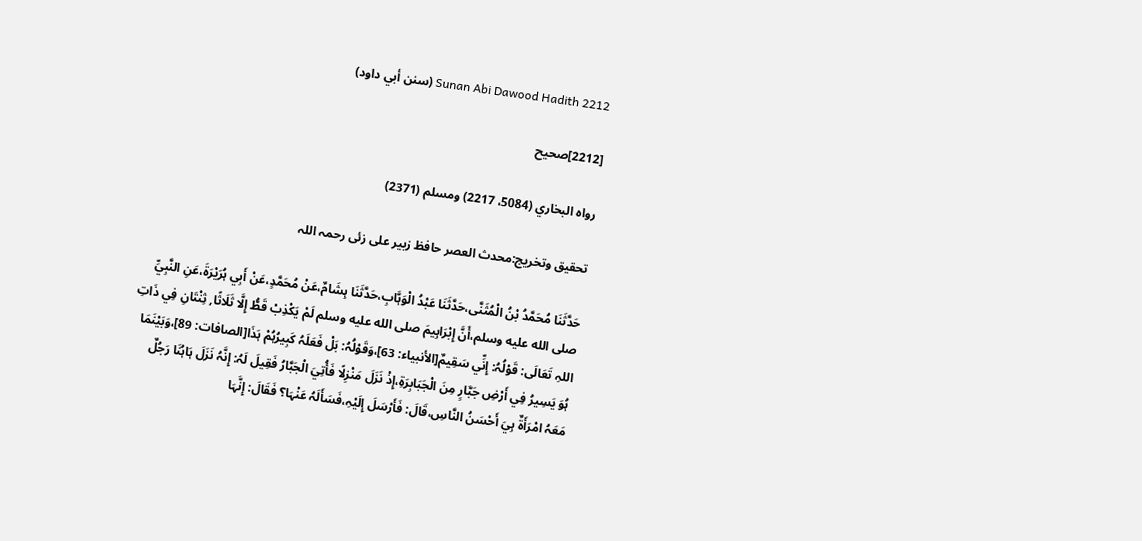Sunan Abi Dawood Hadith 2212 (سنن أبي داود)

[2212]صحیح

رواہ البخاري (5084، 2217) ومسلم (2371)

تحقیق وتخریج:محدث العصر حافظ زبیر علی زئی رحمہ اللہ

حَدَّثَنَا مُحَمَّدُ بْنُ الْمُثَنَّی،حَدَّثَنَا عَبْدُ الْوَہَّابِ،حَدَّثَنَا ہِشَامٌ،عَنْ مُحَمَّدٍ،عَنْ أَبِي ہُرَيْرَةَ،عَنِ النَّبِيِّ صلى الله عليه وسلم،أَنَّ إِبْرَاہِيمَ صلى الله عليه وسلم لَمْ يَكْذِبْ قَطُّ إِلَّا ثَلَاثًا, ثِنْتَانِ فِي ذَاتِ اللہِ تَعَالَی: قَوْلُہُ: إِنِّي سَقِيمٌ[الأنبياء: 63]،وَقَوْلُہُ: بَلْ فَعَلَہُ كَبِيرُہُمْ ہَذَا[الصافات: 89]،وَبَيْنَمَا ہُوَ يَسِيرُ فِي أَرْضِ جَبَّارٍ مِنَ الْجَبَابِرَةِ،إِذْ نَزَلَ مَنْزِلًا فَأُتِيَ الْجَبَّارُ فَقِيلَ لَہُ: إِنَّہُ نَزَلَ ہَاہُنَا رَجُلٌ مَعَہُ امْرَأَةٌ ہِيَ أَحْسَنُ النَّاسِ،قَالَ: فَأَرْسَلَ إِلَيْہِ،فَسَأَلَہُ عَنْہَا؟ فَقَالَ: إِنَّہَا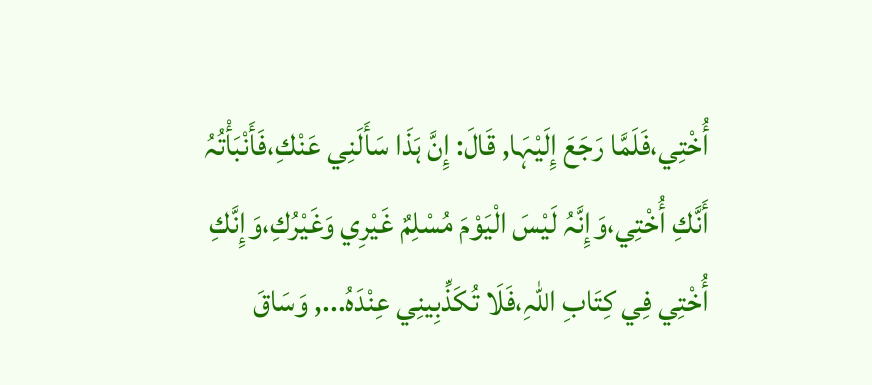أُخْتِي،فَلَمَّا رَجَعَ إِلَيْہَا, قَالَ: إِنَّ ہَذَا سَأَلَنِي عَنْكِ،فَأَنْبَأْتُہُ أَنَّكِ أُخْتِي،وَإِنَّہُ لَيْسَ الْيَوْمَ مُسْلِمٌ غَيْرِي وَغَيْرُكِ،وَإِنَّكِ أُخْتِي فِي كِتَابِ اللہِ،فَلَا تُكَذِّبِينِي عِنْدَہُ..., وَسَاقَ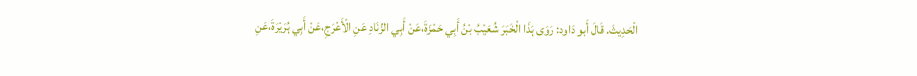الْحَدِيثَ. قَالَ أَبو دَاود: رَوَی ہَذَا الْخَبَرَ شُعَيْبُ بْنُ أَبِي حَمْزَةَ،عَنْ أَبِي الزِّنَادِ عَنِ الْأَعْرَجِ،عَنْ أَبِي ہُرَيْرَةَ،عَنِ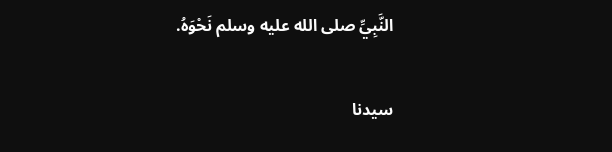النَّبِيِّ صلى الله عليه وسلم نَحْوَہُ.

سیدنا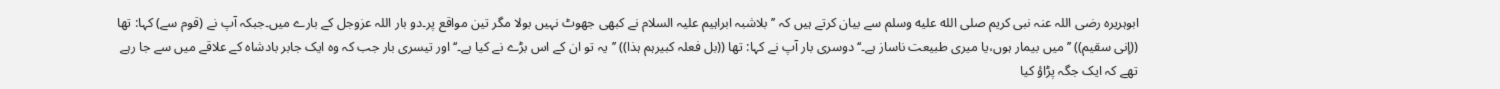ابوہریرہ رضی اللہ عنہ نبی کریم صلى الله عليه وسلم سے بیان کرتے ہیں کہ ’’بلاشبہ ابراہیم علیہ السلام نے کبھی جھوٹ نہیں بولا مگر تین مواقع پر۔دو بار اللہ عزوجل کے بارے میں۔جبکہ آپ نے (قوم سے) کہا: تھا ((إنی سقیم)) ’’میں بیمار ہوں،یا میری طبیعت ناساز ہے۔‘‘ دوسری بار آپ نے کہا: تھا ((بل فعلہ کبیرہم ہذا)) ’’یہ تو ان کے اس بڑے نے کیا ہے۔‘‘ اور تیسری بار جب کہ وہ ایک جابر بادشاہ کے علاقے میں سے جا رہے تھے کہ ایک جگہ پڑاؤ کیا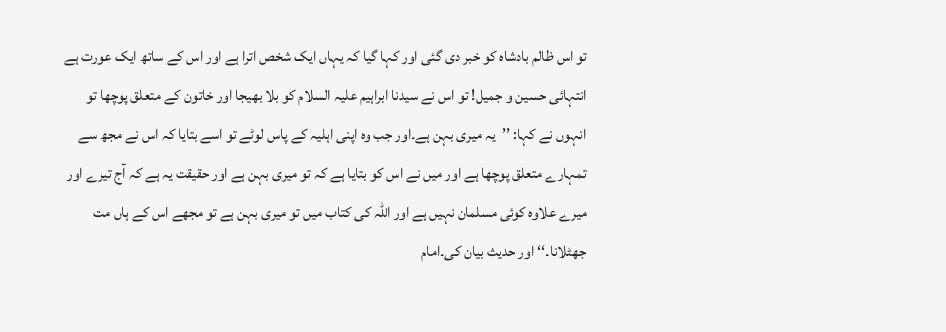تو اس ظالم بادشاہ کو خبر دی گئی اور کہا گیا کہ یہاں ایک شخص اترا ہے اور اس کے ساتھ ایک عورت ہے انتہائی حسین و جمیل! تو اس نے سیدنا ابراہیم علیہ السلام کو بلا بھیجا اور خاتون کے متعلق پوچھا تو انہوں نے کہا: ’’یہ میری بہن ہے۔اور جب وہ اپنی اہلیہ کے پاس لوٹے تو اسے بتایا کہ اس نے مجھ سے تمہارے متعلق پوچھا ہے اور میں نے اس کو بتایا ہے کہ تو میری بہن ہے اور حقیقت یہ ہے کہ آج تیرے اور میرے علاوہ کوئی مسلمان نہیں ہے اور اللہ کی کتاب میں تو میری بہن ہے تو مجھے اس کے ہاں مت جھٹلانا۔‘‘ اور حدیث بیان کی۔امام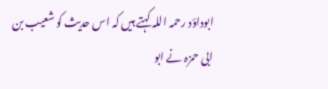ابوداؤد رحمہ اللہ کہتے ہیں کہ اس حدیث کو شعیب بن ابی حمزہ نے ابو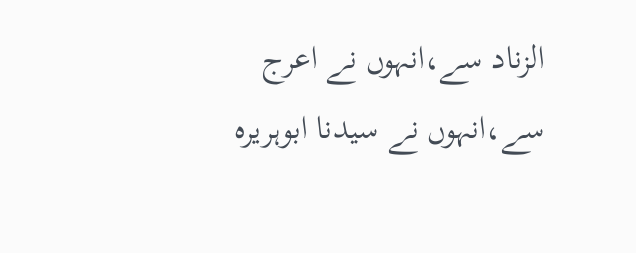الزناد سے،انہوں نے اعرج سے،انہوں نے سیدنا ابوہریرہ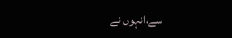سے،انہوں نے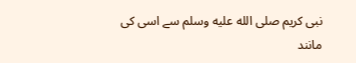نبی کریم صلى الله عليه وسلم سے اسی کی مانند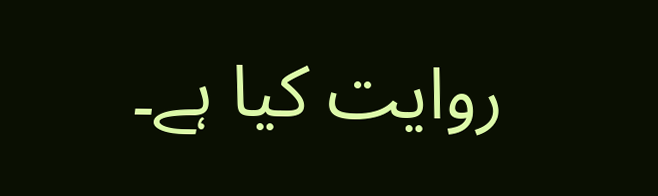روایت کیا ہے۔